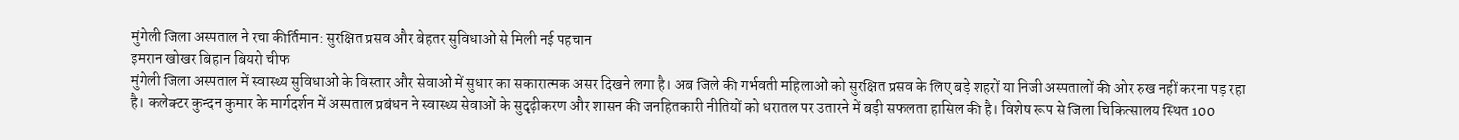मुंगेली जिला अस्पताल ने रचा कीर्तिमान: सुरक्षित प्रसव और बेहतर सुविधाओं से मिली नई पहचान
इमरान खोखर बिहान बियरो चीफ
मुंगेली जिला अस्पताल में स्वास्थ्य सुविधाओं के विस्तार और सेवाओं में सुधार का सकारात्मक असर दिखने लगा है। अब जिले की गर्भवती महिलाओं को सुरक्षित प्रसव के लिए बड़े शहरों या निजी अस्पतालों की ओर रुख नहीं करना पड़ रहा है। कलेक्टर कुन्दन कुमार के मार्गदर्शन में अस्पताल प्रबंधन ने स्वास्थ्य सेवाओं के सुदृढ़ीकरण और शासन की जनहितकारी नीतियों को धरातल पर उतारने में बड़ी सफलता हासिल की है। विशेष रूप से जिला चिकित्सालय स्थित 100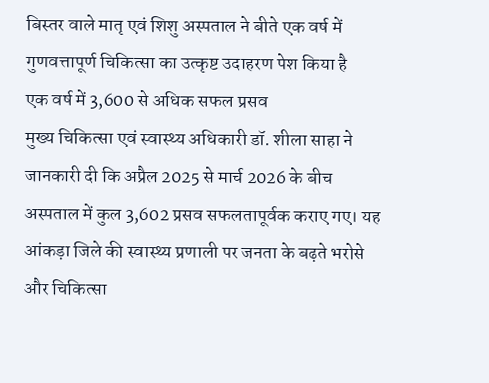बिस्तर वाले मातृ एवं शिशु अस्पताल ने बीते एक वर्ष में गुणवत्तापूर्ण चिकित्सा का उत्कृष्ट उदाहरण पेश किया है
एक वर्ष में 3,600 से अधिक सफल प्रसव
मुख्य चिकित्सा एवं स्वास्थ्य अधिकारी डॉ. शीला साहा ने जानकारी दी कि अप्रैल 2025 से मार्च 2026 के बीच अस्पताल में कुल 3,602 प्रसव सफलतापूर्वक कराए गए। यह आंकड़ा जिले की स्वास्थ्य प्रणाली पर जनता के बढ़ते भरोसे और चिकित्सा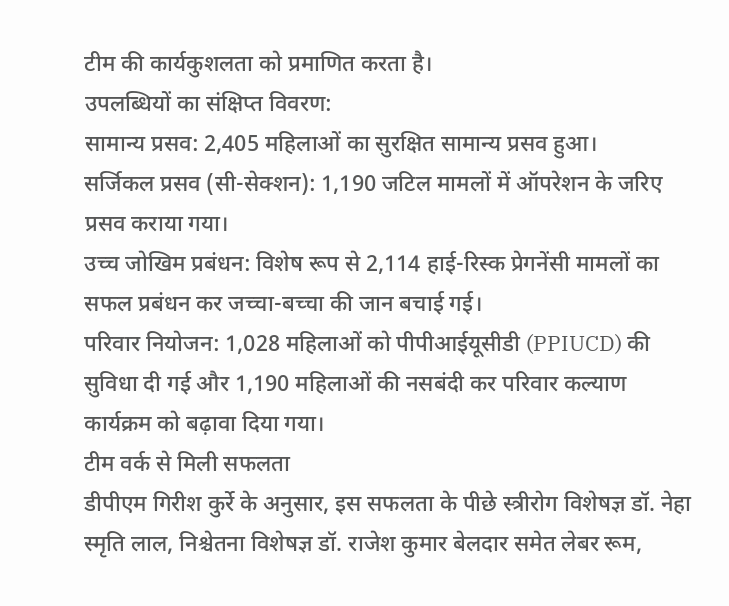टीम की कार्यकुशलता को प्रमाणित करता है।
उपलब्धियों का संक्षिप्त विवरण:
सामान्य प्रसव: 2,405 महिलाओं का सुरक्षित सामान्य प्रसव हुआ।
सर्जिकल प्रसव (सी-सेक्शन): 1,190 जटिल मामलों में ऑपरेशन के जरिए प्रसव कराया गया।
उच्च जोखिम प्रबंधन: विशेष रूप से 2,114 हाई-रिस्क प्रेगनेंसी मामलों का सफल प्रबंधन कर जच्चा-बच्चा की जान बचाई गई।
परिवार नियोजन: 1,028 महिलाओं को पीपीआईयूसीडी (PPIUCD) की सुविधा दी गई और 1,190 महिलाओं की नसबंदी कर परिवार कल्याण कार्यक्रम को बढ़ावा दिया गया।
टीम वर्क से मिली सफलता
डीपीएम गिरीश कुर्रे के अनुसार, इस सफलता के पीछे स्त्रीरोग विशेषज्ञ डॉ. नेहा स्मृति लाल, निश्चेतना विशेषज्ञ डॉ. राजेश कुमार बेलदार समेत लेबर रूम,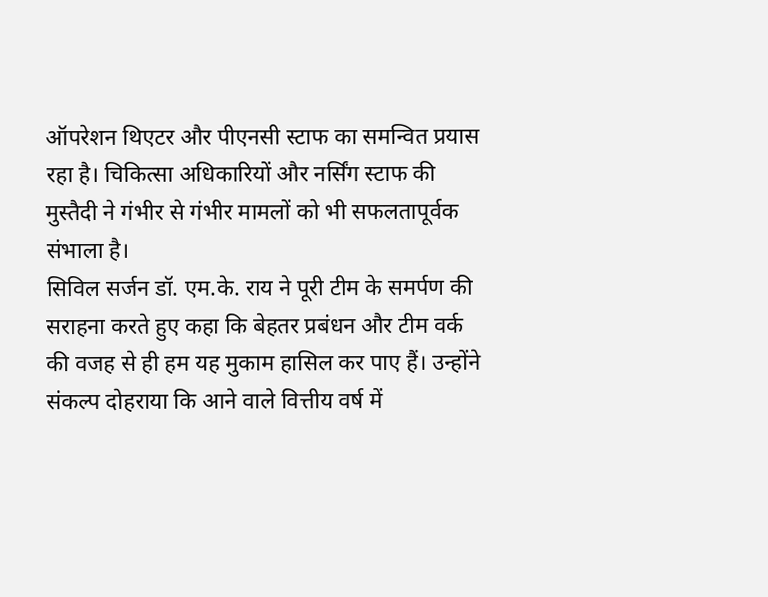ऑपरेशन थिएटर और पीएनसी स्टाफ का समन्वित प्रयास रहा है। चिकित्सा अधिकारियों और नर्सिंग स्टाफ की मुस्तैदी ने गंभीर से गंभीर मामलों को भी सफलतापूर्वक संभाला है।
सिविल सर्जन डॉ. एम.के. राय ने पूरी टीम के समर्पण की सराहना करते हुए कहा कि बेहतर प्रबंधन और टीम वर्क की वजह से ही हम यह मुकाम हासिल कर पाए हैं। उन्होंने संकल्प दोहराया कि आने वाले वित्तीय वर्ष में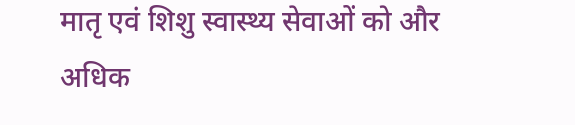मातृ एवं शिशु स्वास्थ्य सेवाओं को और अधिक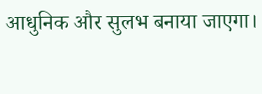आधुनिक और सुलभ बनाया जाएगा।